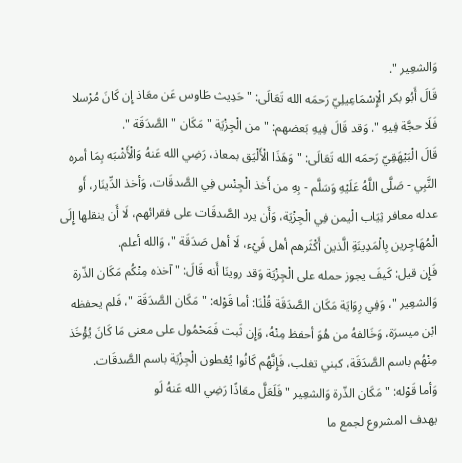وَالشعِير ".
قَالَ أَبُو بكر الْإِسْمَاعِيلِيّ رَحمَه الله تَعَالَى: " حَدِيث طَاوس عَن معَاذ إِن كَانَ مُرْسلا فَلَا حجَّة فِيهِ ". وَقد قَالَ فِيهِ بَعضهم: " من الْجِزْيَة " مَكَان " الصَّدَقَة ".
قَالَ الْبَيْهَقِيّ رَحمَه الله تَعَالَى: " وَهَذَا الْأَلْيَق بمعاذ، رَضِي الله عَنهُ وَالْأَشْبَه بِمَا أمره النَّبِي - صَلَّى اللَّهُ عَلَيْهِ وَسَلَّم - بِهِ من أَخذ الْجِنْس فِي الصَّدقَات، وَأخذ الدِّينَار، أَو عدله معافر ثِيَاب الْيمن فِي الْجِزْيَة، وَأَن يرد الصَّدقَات على فقرائهم، لَا أَن ينقلها إِلَى الْمُهَاجِرين بِالْمَدِينَةِ الَّذين أَكْثَرهم أهل فَيْء، لَا أهل صَدَقَة "، وَالله أعلم.
فَإِن قيل: كَيفَ يجوز حمله على الْجِزْيَة وَقد روينَا أَنه قَالَ: " آخذه مِنْكُم مَكَان الذّرة وَالشعِير "، وَفِي رِوَايَة مَكَان الصَّدَقَة قُلْنَا: أما قَوْله: " مَكَان الصَّدَقَة "، فَلم يحفظه ابْن ميسرَة، وَخَالفهُ من هُوَ أحفظ مِنْهُ، وَإِن ثَبت فَمَحْمُول على معنى مَا كَانَ يُؤْخَذ مِنْهُم باسم الصَّدَقَة، كبني تغلب، فَإِنَّهُم كَانُوا يُعْطون الْجِزْيَة باسم الصَّدقَات.
وَأما قَوْله: " مَكَان الذّرة وَالشعِير " فَلَعَلَّ معَاذًا رَضِي الله عَنهُ لَو
يهدف المشروع لجمع ما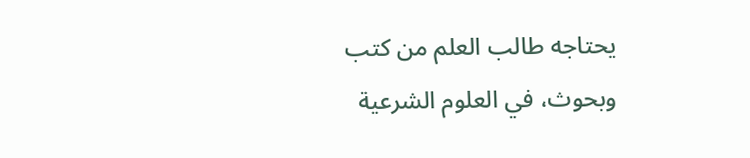يحتاجه طالب العلم من كتب وبحوث، في العلوم الشرعية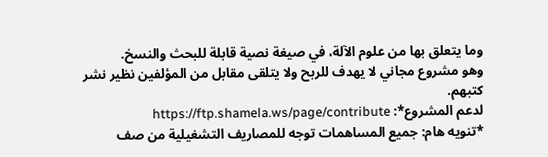وما يتعلق بها من علوم الآلة، في صيغة نصية قابلة للبحث والنسخ.
وهو مشروع مجاني لا يهدف للربح ولا يتلقى مقابل من المؤلفين نظير نشر كتبهم.
لدعم المشروع*: https://ftp.shamela.ws/page/contribute
*تنويه هام: جميع المساهمات توجه للمصاريف التشغيلية من صف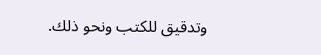وتدقيق للكتب ونحو ذلك.